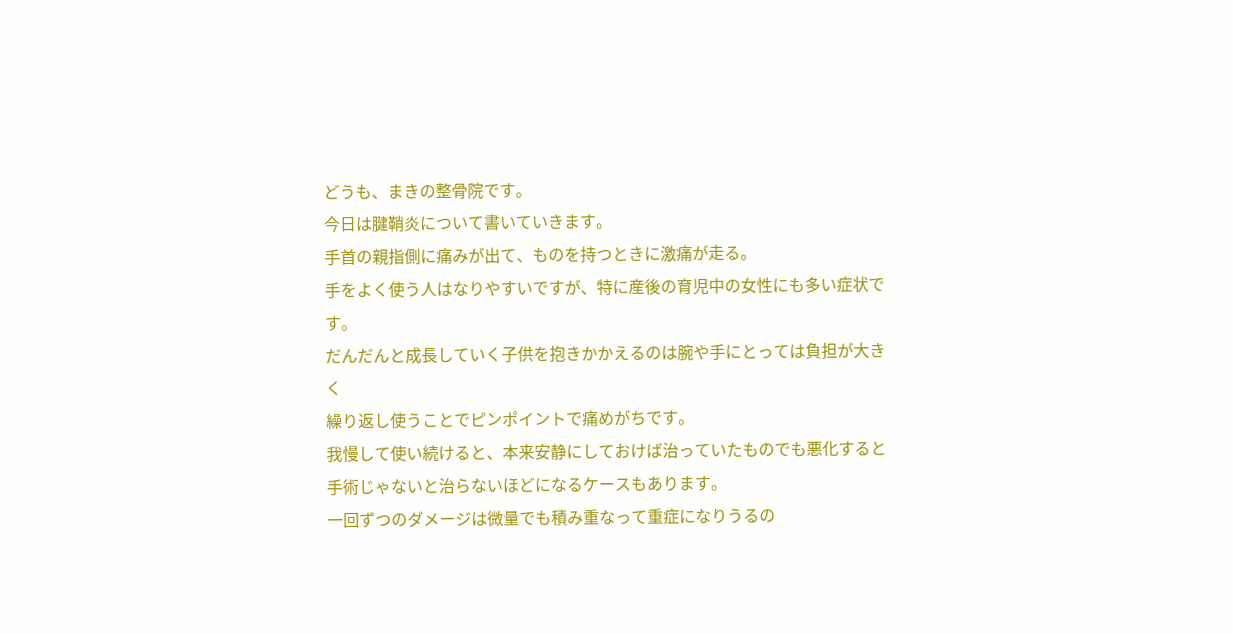どうも、まきの整骨院です。
今日は腱鞘炎について書いていきます。
手首の親指側に痛みが出て、ものを持つときに激痛が走る。
手をよく使う人はなりやすいですが、特に産後の育児中の女性にも多い症状です。
だんだんと成長していく子供を抱きかかえるのは腕や手にとっては負担が大きく
繰り返し使うことでピンポイントで痛めがちです。
我慢して使い続けると、本来安静にしておけば治っていたものでも悪化すると
手術じゃないと治らないほどになるケースもあります。
一回ずつのダメージは微量でも積み重なって重症になりうるの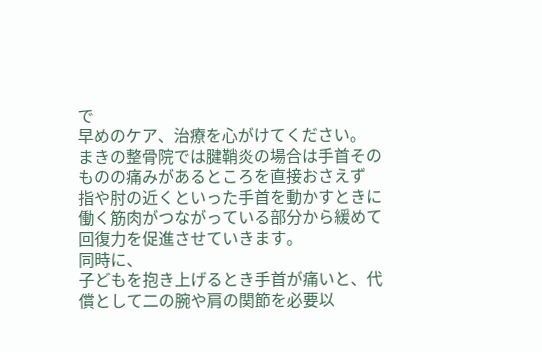で
早めのケア、治療を心がけてください。
まきの整骨院では腱鞘炎の場合は手首そのものの痛みがあるところを直接おさえず
指や肘の近くといった手首を動かすときに働く筋肉がつながっている部分から緩めて
回復力を促進させていきます。
同時に、
子どもを抱き上げるとき手首が痛いと、代償として二の腕や肩の関節を必要以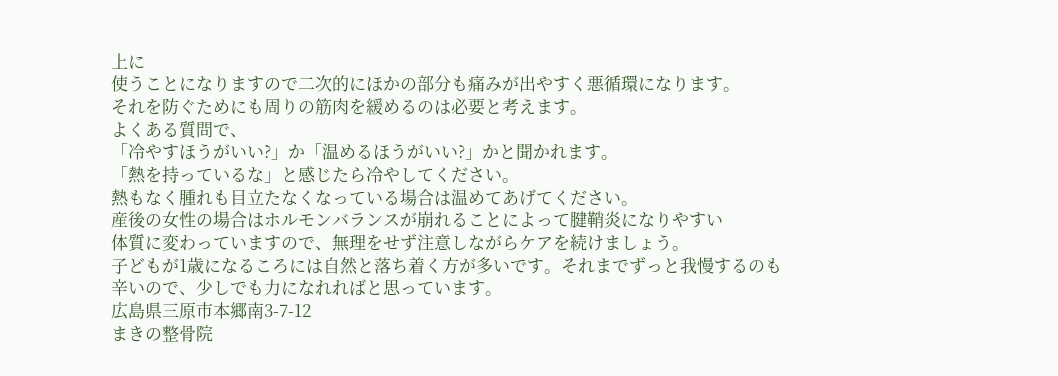上に
使うことになりますので二次的にほかの部分も痛みが出やすく悪循環になります。
それを防ぐためにも周りの筋肉を緩めるのは必要と考えます。
よくある質問で、
「冷やすほうがいい?」か「温めるほうがいい?」かと聞かれます。
「熱を持っているな」と感じたら冷やしてください。
熱もなく腫れも目立たなくなっている場合は温めてあげてください。
産後の女性の場合はホルモンバランスが崩れることによって腱鞘炎になりやすい
体質に変わっていますので、無理をせず注意しながらケアを続けましょう。
子どもが1歳になるころには自然と落ち着く方が多いです。それまでずっと我慢するのも
辛いので、少しでも力になれればと思っています。
広島県三原市本郷南3-7-12
まきの整骨院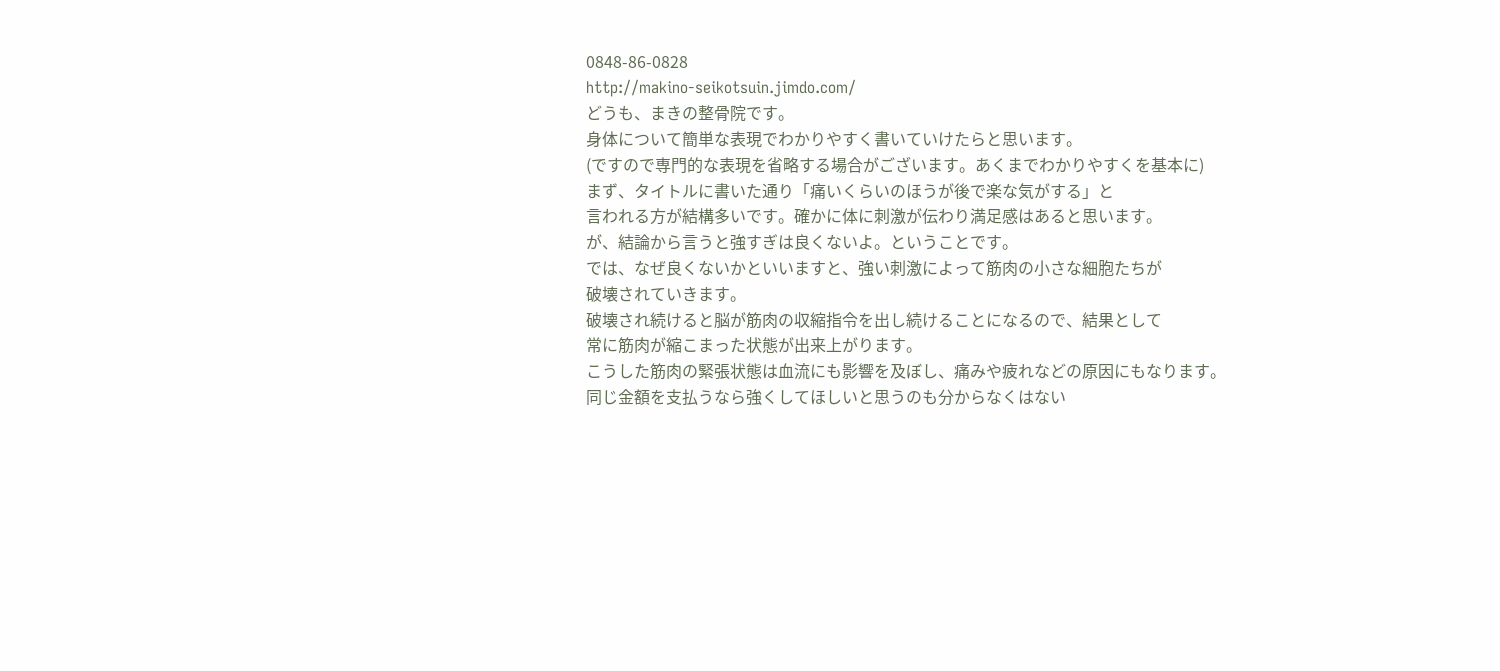0848-86-0828
http://makino-seikotsuin.jimdo.com/
どうも、まきの整骨院です。
身体について簡単な表現でわかりやすく書いていけたらと思います。
(ですので専門的な表現を省略する場合がございます。あくまでわかりやすくを基本に)
まず、タイトルに書いた通り「痛いくらいのほうが後で楽な気がする」と
言われる方が結構多いです。確かに体に刺激が伝わり満足感はあると思います。
が、結論から言うと強すぎは良くないよ。ということです。
では、なぜ良くないかといいますと、強い刺激によって筋肉の小さな細胞たちが
破壊されていきます。
破壊され続けると脳が筋肉の収縮指令を出し続けることになるので、結果として
常に筋肉が縮こまった状態が出来上がります。
こうした筋肉の緊張状態は血流にも影響を及ぼし、痛みや疲れなどの原因にもなります。
同じ金額を支払うなら強くしてほしいと思うのも分からなくはない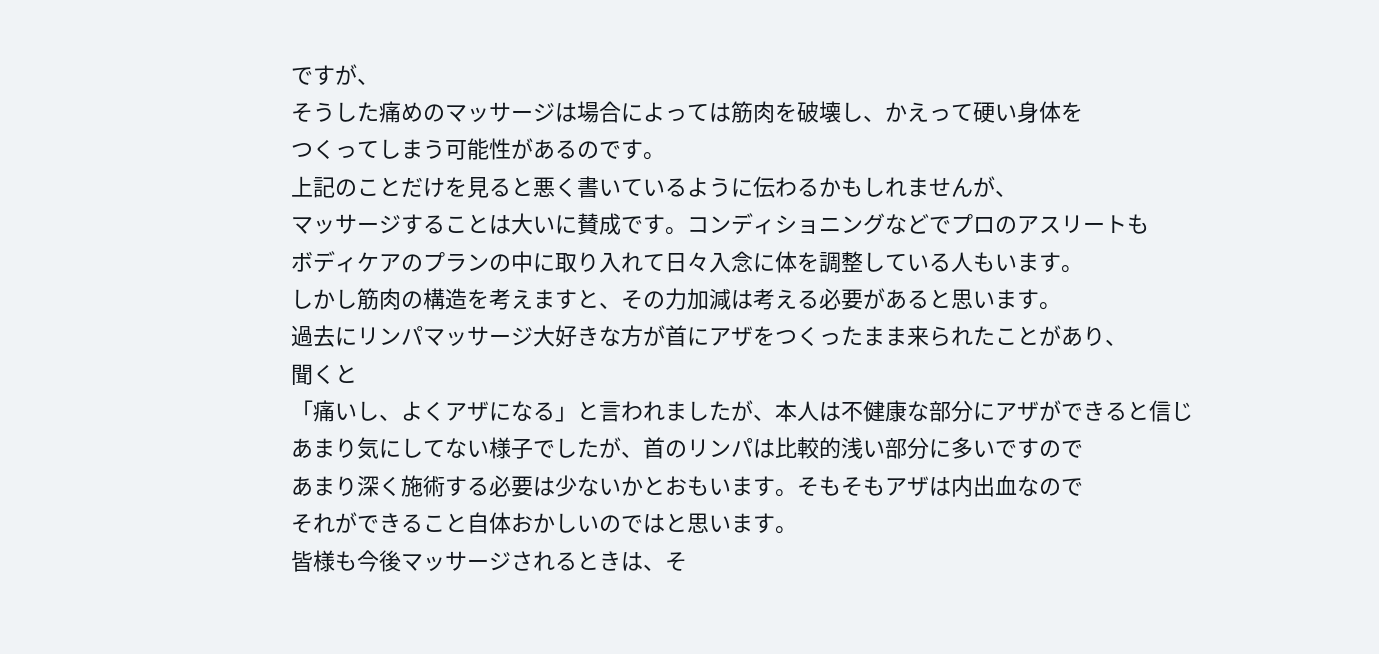ですが、
そうした痛めのマッサージは場合によっては筋肉を破壊し、かえって硬い身体を
つくってしまう可能性があるのです。
上記のことだけを見ると悪く書いているように伝わるかもしれませんが、
マッサージすることは大いに賛成です。コンディショニングなどでプロのアスリートも
ボディケアのプランの中に取り入れて日々入念に体を調整している人もいます。
しかし筋肉の構造を考えますと、その力加減は考える必要があると思います。
過去にリンパマッサージ大好きな方が首にアザをつくったまま来られたことがあり、
聞くと
「痛いし、よくアザになる」と言われましたが、本人は不健康な部分にアザができると信じ
あまり気にしてない様子でしたが、首のリンパは比較的浅い部分に多いですので
あまり深く施術する必要は少ないかとおもいます。そもそもアザは内出血なので
それができること自体おかしいのではと思います。
皆様も今後マッサージされるときは、そ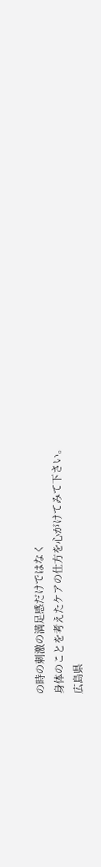の時の刺激の満足感だけではなく
身体のことを考えたケアの仕方を心がけてみて下さい。
広島県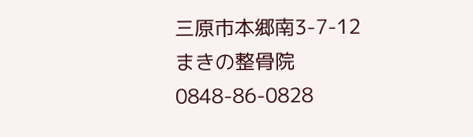三原市本郷南3-7-12
まきの整骨院
0848-86-0828